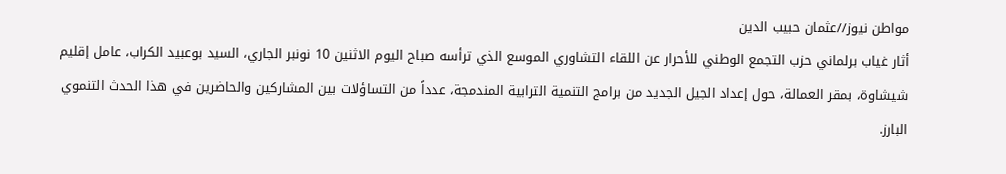مواطن نيوز//عثمان حبيب الدين
أثار غياب برلماني حزب التجمع الوطني للأحرار عن اللقاء التشاوري الموسع الذي ترأسه صباح اليوم الاثنين 10 نونبر الجاري، السيد بوعبيد الكراب، عامل إقليم شيشاوة، بمقر العمالة، حول إعداد الجيل الجديد من برامج التنمية الترابية المندمجة، عدداً من التساؤلات بين المشاركين والحاضرين في هذا الحدث التنموي البارز.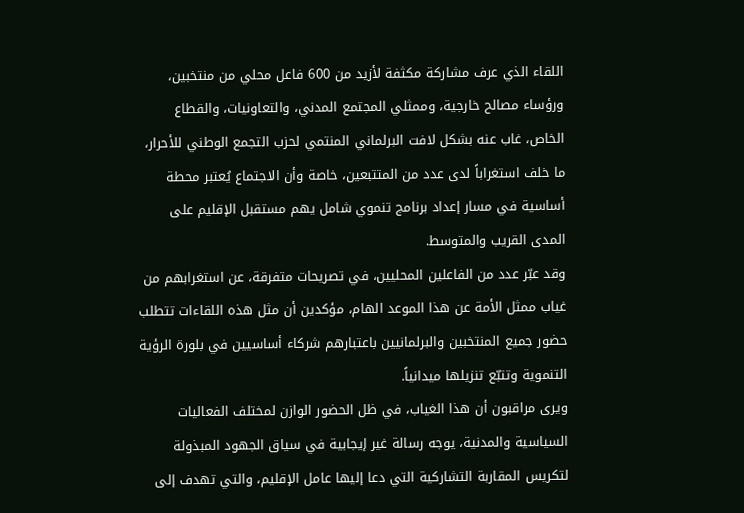اللقاء الذي عرف مشاركة مكثفة لأزيد من 600 فاعل محلي من منتخبين، ورؤساء مصالح خارجية، وممثلي المجتمع المدني، والتعاونيات، والقطاع الخاص، غاب عنه بشكل لافت البرلماني المنتمي لحزب التجمع الوطني للأحرار، ما خلف استغراباً لدى عدد من المتتبعين، خاصة وأن الاجتماع يُعتبر محطة أساسية في مسار إعداد برنامج تنموي شامل يهم مستقبل الإقليم على المدى القريب والمتوسط.
وقد عبّر عدد من الفاعلين المحليين، في تصريحات متفرقة، عن استغرابهم من غياب ممثل الأمة عن هذا الموعد الهام، مؤكدين أن مثل هذه اللقاءات تتطلب حضور جميع المنتخبين والبرلمانيين باعتبارهم شركاء أساسيين في بلورة الرؤية التنموية وتتبّع تنزيلها ميدانياً.
ويرى مراقبون أن هذا الغياب، في ظل الحضور الوازن لمختلف الفعاليات السياسية والمدنية، يوجه رسالة غير إيجابية في سياق الجهود المبذولة لتكريس المقاربة التشاركية التي دعا إليها عامل الإقليم، والتي تهدف إلى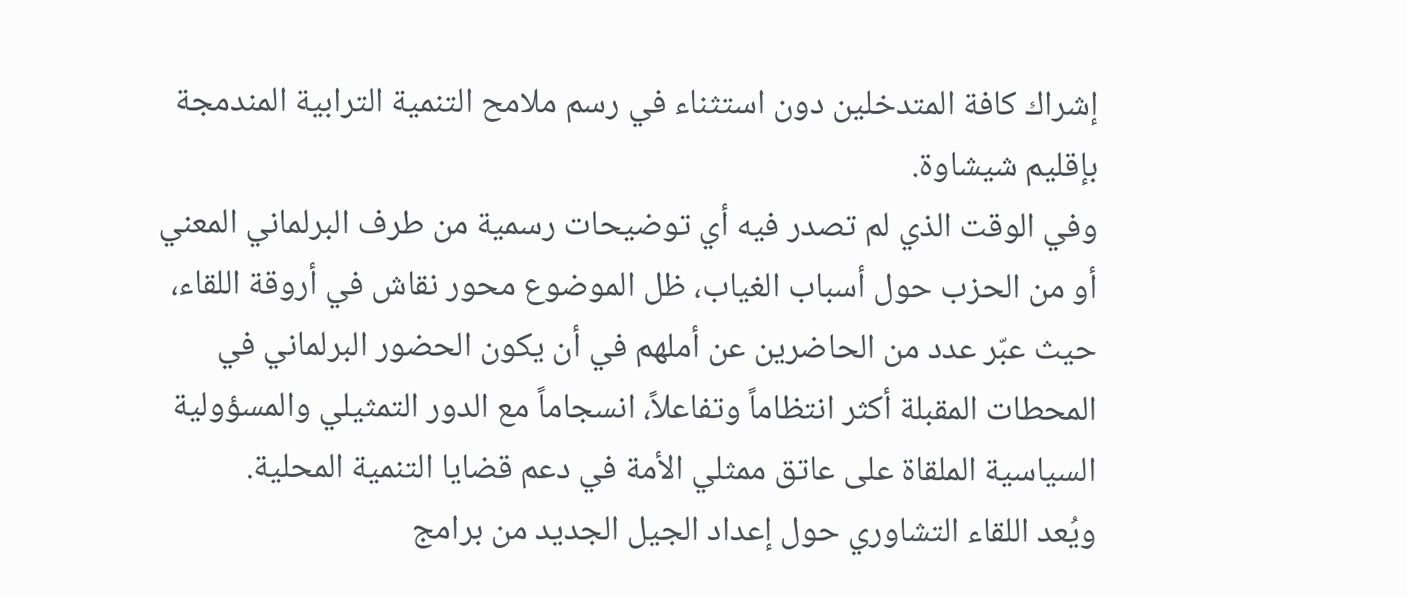إشراك كافة المتدخلين دون استثناء في رسم ملامح التنمية الترابية المندمجة بإقليم شيشاوة.
وفي الوقت الذي لم تصدر فيه أي توضيحات رسمية من طرف البرلماني المعني أو من الحزب حول أسباب الغياب، ظل الموضوع محور نقاش في أروقة اللقاء، حيث عبّر عدد من الحاضرين عن أملهم في أن يكون الحضور البرلماني في المحطات المقبلة أكثر انتظاماً وتفاعلاً، انسجاماً مع الدور التمثيلي والمسؤولية السياسية الملقاة على عاتق ممثلي الأمة في دعم قضايا التنمية المحلية.
ويُعد اللقاء التشاوري حول إعداد الجيل الجديد من برامج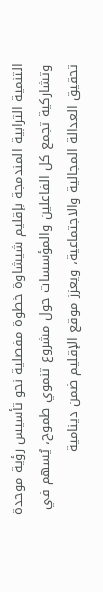التنمية الترابية المندمجة بإقليم شيشاوة خطوة مفصلية نحو تأسيس رؤية موحدة وتشاركية تجمع كل الفاعلين والمؤسسات حول مشروع تنموي طموح، يُسهم في تحقيق العدالة المجالية والاجتماعية، ويعزز موقع الإقليم ضمن دينامية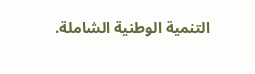التنمية الوطنية الشاملة.